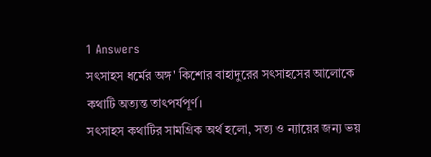1 Answers
সৎসাহস ধর্মের অঙ্গ' কিশোর বাহাদুরের সৎসাহসের আলোকে কথাটি অত্যন্ত তাৎপর্যপূর্ণ।
সৎসাহস কথাটির সামগ্রিক অর্থ হলো, সত্য ও ন্যায়ের জন্য ভয়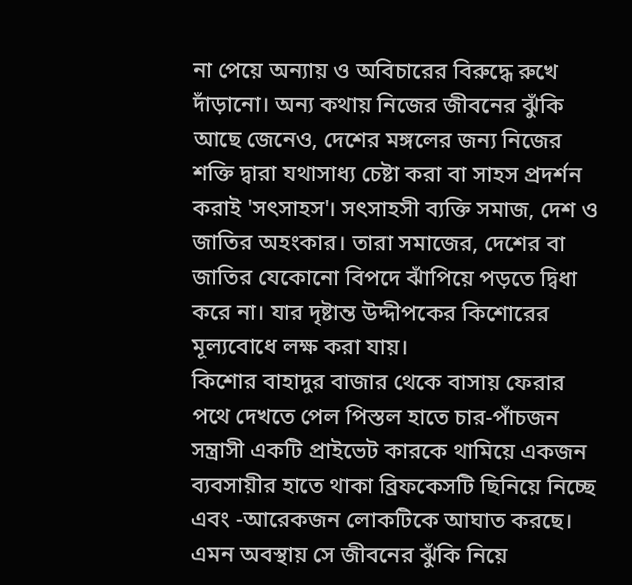না পেয়ে অন্যায় ও অবিচারের বিরুদ্ধে রুখে দাঁড়ানো। অন্য কথায় নিজের জীবনের ঝুঁকি আছে জেনেও, দেশের মঙ্গলের জন্য নিজের শক্তি দ্বারা যথাসাধ্য চেষ্টা করা বা সাহস প্রদর্শন করাই 'সৎসাহস'। সৎসাহসী ব্যক্তি সমাজ, দেশ ও জাতির অহংকার। তারা সমাজের, দেশের বা জাতির যেকোনো বিপদে ঝাঁপিয়ে পড়তে দ্বিধা করে না। যার দৃষ্টান্ত উদ্দীপকের কিশোরের মূল্যবোধে লক্ষ করা যায়।
কিশোর বাহাদুর বাজার থেকে বাসায় ফেরার পথে দেখতে পেল পিস্তল হাতে চার-পাঁচজন সন্ত্রাসী একটি প্রাইভেট কারকে থামিয়ে একজন ব্যবসায়ীর হাতে থাকা ব্রিফকেসটি ছিনিয়ে নিচ্ছে এবং -আরেকজন লোকটিকে আঘাত করছে। এমন অবস্থায় সে জীবনের ঝুঁকি নিয়ে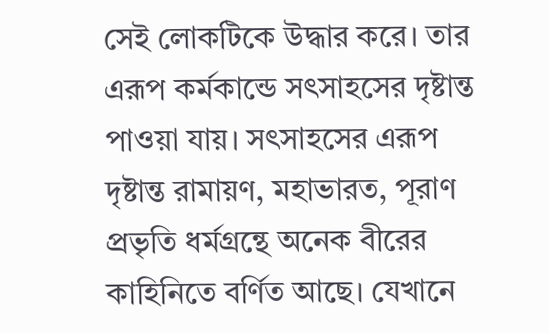সেই লোকটিকে উদ্ধার করে। তার এরূপ কর্মকান্ডে সৎসাহসের দৃষ্টান্ত পাওয়া যায়। সৎসাহসের এরূপ দৃষ্টান্ত রামায়ণ, মহাভারত, পূরাণ প্রভৃতি ধর্মগ্রন্থে অনেক বীরের কাহিনিতে বর্ণিত আছে। যেখানে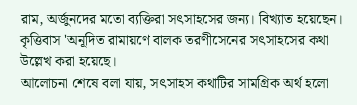রাম, অর্জুনদের মতো ব্যক্তিরা সৎসাহসের জন্য। বিখ্যাত হয়েছেন। কৃত্তিবাস 'অনূদিত রামায়ণে বালক তরণীসেনের সৎসাহসের কথা উল্লেখ করা হয়েছে।
আলোচনা শেষে বলা যায়, সৎসাহস কথাটির সামগ্রিক অর্থ হলো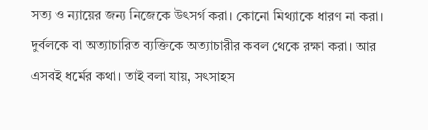সত্য ও ন্যায়ের জন্য নিজেকে উৎসর্গ করা। কোনো মিথ্যাকে ধারণ না করা। দুর্বলকে বা অত্যাচারিত ব্যক্তিকে অত্যাচারীর কবল থেকে রক্ষা করা। আর এসবই ধর্মের কথা। তাই বলা যায়, সৎসাহস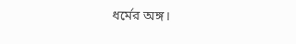ধর্মের অঙ্গ।